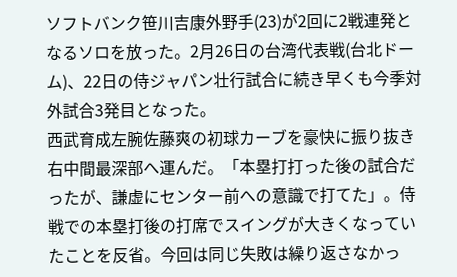ソフトバンク笹川吉康外野手(23)が2回に2戦連発となるソロを放った。2月26日の台湾代表戦(台北ドーム)、22日の侍ジャパン壮行試合に続き早くも今季対外試合3発目となった。
西武育成左腕佐藤爽の初球カーブを豪快に振り抜き右中間最深部へ運んだ。「本塁打打った後の試合だったが、謙虚にセンター前への意識で打てた」。侍戦での本塁打後の打席でスイングが大きくなっていたことを反省。今回は同じ失敗は繰り返さなかっ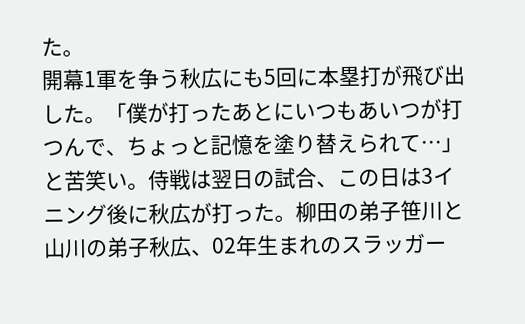た。
開幕1軍を争う秋広にも5回に本塁打が飛び出した。「僕が打ったあとにいつもあいつが打つんで、ちょっと記憶を塗り替えられて…」と苦笑い。侍戦は翌日の試合、この日は3イニング後に秋広が打った。柳田の弟子笹川と山川の弟子秋広、02年生まれのスラッガー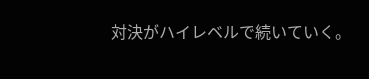対決がハイレベルで続いていく。